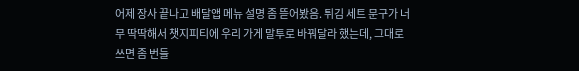어제 장사 끝나고 배달앱 메뉴 설명 좀 뜯어봤음. 튀김 세트 문구가 너무 딱딱해서 챗지피티에 우리 가게 말투로 바꿔달라 했는데, 그대로 쓰면 좀 번들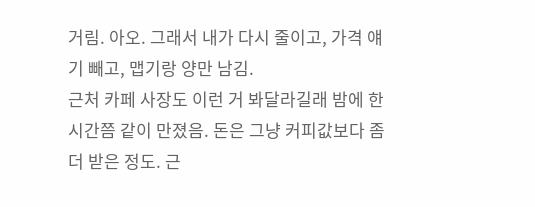거림. 아오. 그래서 내가 다시 줄이고, 가격 얘기 빼고, 맵기랑 양만 남김.
근처 카페 사장도 이런 거 봐달라길래 밤에 한 시간쯤 같이 만졌음. 돈은 그냥 커피값보다 좀 더 받은 정도. 근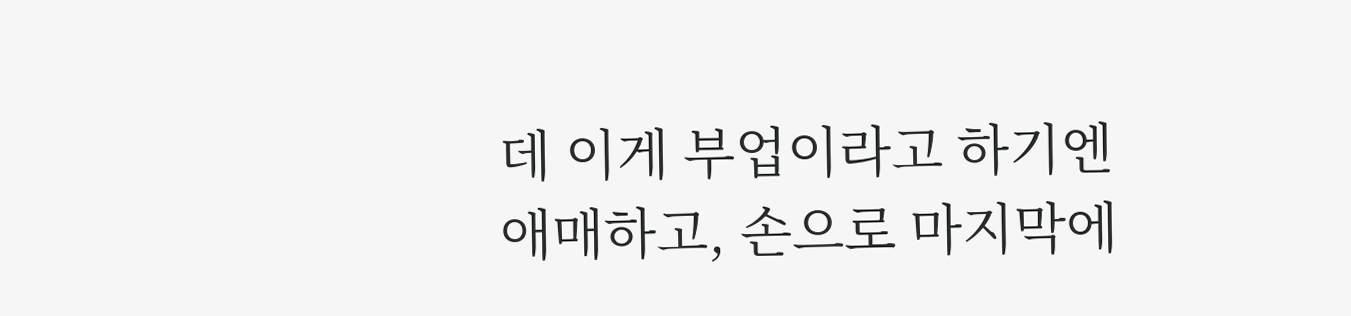데 이게 부업이라고 하기엔 애매하고, 손으로 마지막에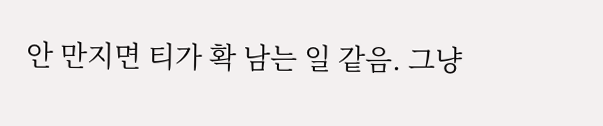안 만지면 티가 확 남는 일 같음. 그냥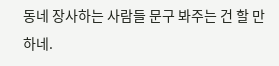동네 장사하는 사람들 문구 봐주는 건 할 만하네.